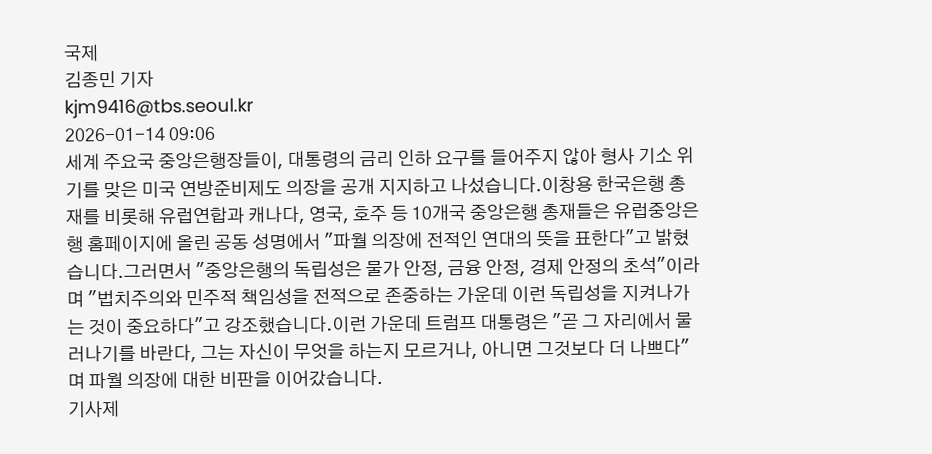국제
김종민 기자
kjm9416@tbs.seoul.kr
2026-01-14 09:06
세계 주요국 중앙은행장들이, 대통령의 금리 인하 요구를 들어주지 않아 형사 기소 위기를 맞은 미국 연방준비제도 의장을 공개 지지하고 나섰습니다.이창용 한국은행 총재를 비롯해 유럽연합과 캐나다, 영국, 호주 등 10개국 중앙은행 총재들은 유럽중앙은행 홈페이지에 올린 공동 성명에서 "파월 의장에 전적인 연대의 뜻을 표한다"고 밝혔습니다.그러면서 "중앙은행의 독립성은 물가 안정, 금융 안정, 경제 안정의 초석"이라며 "법치주의와 민주적 책임성을 전적으로 존중하는 가운데 이런 독립성을 지켜나가는 것이 중요하다"고 강조했습니다.이런 가운데 트럼프 대통령은 "곧 그 자리에서 물러나기를 바란다, 그는 자신이 무엇을 하는지 모르거나, 아니면 그것보다 더 나쁘다"며 파월 의장에 대한 비판을 이어갔습니다.
기사제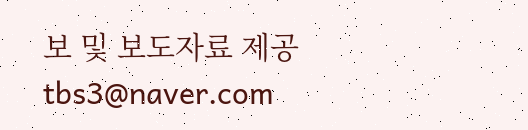보 및 보도자료 제공 tbs3@naver.com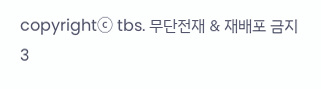copyrightⓒ tbs. 무단전재 & 재배포 금지
3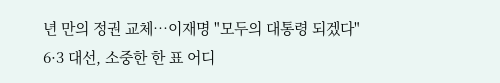년 만의 정권 교체…이재명 "모두의 대통령 되겠다"
6·3 대선, 소중한 한 표 어디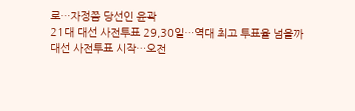로…자정쯤 당선인 윤곽
21대 대선 사전투표 29,30일…역대 최고 투표율 넘을까
대선 사전투표 시작…오전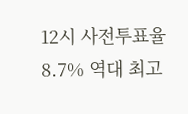12시 사전투표율 8.7% 역대 최고